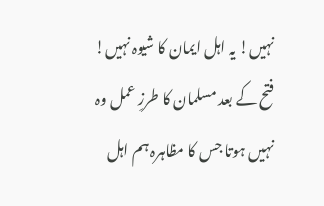نہیں! یہ اہل ایمان کا شیوہ نہیں! فتح کے بعد مسلمان کا طرزِ عمل وہ نہیں ہوتا جس کا مظاہرہ ہم اہل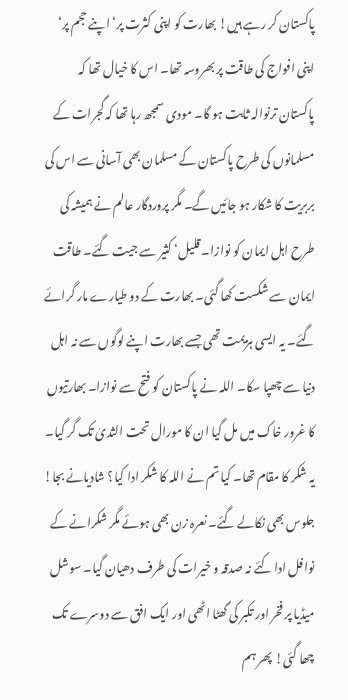پاکستان کر رہے ہیں! بھارت کو اپنی کثرت پر‘ اپنے حجم پر‘ اپنی افواج کی طاقت پر بھروسہ تھا۔ اس کا خیال تھا کہ پاکستان ترنوالہ ثابت ہو گا۔ مودی سمجھ رہا تھا کہ گجرات کے مسلمانوں کی طرح پاکستان کے مسلمان بھی آسانی سے اس کی بربریت کا شکار ہو جائیں گے۔ مگر پروردگار عالم نے ہمیشہ کی طرح اہل ایمان کو نوازا۔ قلیل‘ کثیر سے جیت گئے۔ طاقت ایمان سے شکست کھا گئی۔ بھارت کے دو طیارے مار گرائے گئے۔ یہ ایسی ہزیمت تھی جسے بھارت اپنے لوگوں سے نہ اہل دنیا سے چھپا سکا۔ اللہ نے پاکستان کو فتح سے نوازا۔ بھارتیوں کا غرور خاک میں مل گیا ان کا مورال تحت الثدیٰ تک گر گیا۔ یہ شکر کا مقام تھا۔ کیا تم نے اللہ کا شکر ادا کیا؟ شادیانے بجا! جلوس بھی نکالے گئے۔ نعرہ زن بھی ہوئے مگر شکرانے کے نوافل ادا کئے نہ صدقہ و خیرات کی طرف دھیان گیا۔ سوشل میڈیا پر فخر اور تکبر کی گھٹا اٹھی اور ایک افق سے دوسرے تک چھا گئی! پھر ہم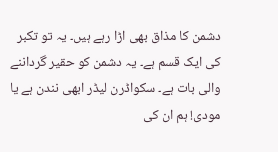دشمن کا مذاق بھی اڑا رہے ہیں۔ یہ تو تکبر کی ایک قسم ہے۔ یہ دشمن کو حقیر گرداننے والی بات ہے۔ سکواڈرن لیڈر ابھی نندن ہے یا مودی! ہم ان کی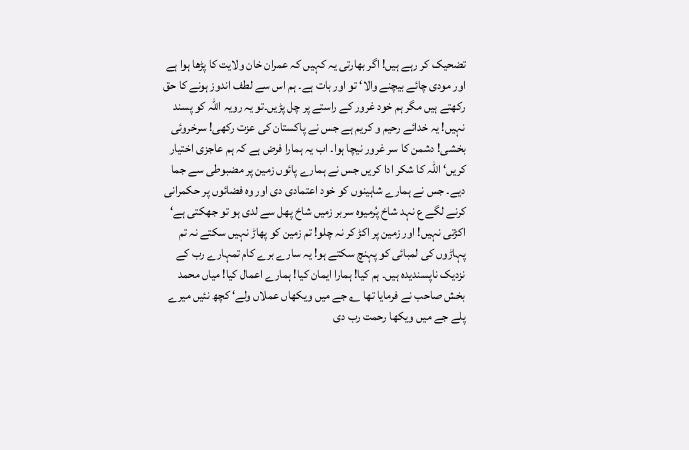تضحیک کر رہے ہیں! اگر بھارتی یہ کہیں کہ عمران خان ولایت کا پڑھا ہوا ہے اور مودی چائے بیچنے والا‘ تو اور بات ہے۔ ہم اس سے لطف اندوز ہونے کا حق رکھتے ہیں مگر ہم خود غرور کے راستے پر چل پڑیں۔تو یہ رویہ اللہ کو پسند نہیں! یہ خدائے رحیم و کریم ہے جس نے پاکستان کی عزت رکھی! سرخروئی بخشی! دشمن کا سر غرور نیچا ہوا۔ اب یہ ہمارا فرض ہے کہ ہم عاجزی اختیار کریں‘ اللہ کا شکر ادا کریں جس نے ہمارے پائوں زمین پر مضبوطی سے جما دیے۔ جس نے ہمارے شاہینوں کو خود اعتمادی دی اور وہ فضائوں پر حکمرانی کرنے لگے ع نہد شاخ پُرمیوہ سربر زمیں شاخ پھل سے لدی ہو تو جھکتی ہے‘ اکڑتی نہیں! اور زمین پر اکڑ کر نہ چلو! تم زمین کو پھاڑ نہیں سکتے نہ تم پہاڑوں کی لمبائی کو پہنچ سکتے ہو! یہ سارے برے کام تمہارے رب کے نزدیک ناپسندیدہ ہیں۔ ہم کیا! ہمارا ایمان کیا! ہمارے اعمال کیا! میاں محمد بخش صاحب نے فرمایا تھا ؎ جے میں ویکھاں عملاں ولے‘ کچھ نئیں میرے پلے جے میں ویکھا رحمت رب دی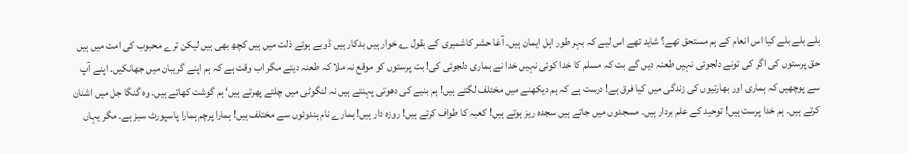بلے بلے بلے کیا اس انعام کے ہم مستحق تھے؟ شاید تھے اس لیے کہ بہر طور اہل ایمان ہیں۔ آغا حشر کاشمیری کے بقول ؎ خوار ہیں بدکار ہیں ڈوبے ہوئے ذلت میں ہیں کچھ بھی ہیں لیکن ترے محبوب کی امت میں ہیں حق پرستوں کی اگر کی تونے دلجوئی نہیں طعنہ دیں گے بت کہ مسلم کا خدا کوئی نہیں خدا نے ہماری دلجوئی کی! بت پرستوں کو موقع نہ ملا کہ طعنہ دیتے مگر اب وقت ہے کہ ہم اپنے گریبان میں جھانکیں۔ اپنے آپ سے پوچھیں کہ ہماری اور بھارتیوں کی زندگی میں کیا فرق ہے! درست ہے کہ ہم دیکھنے میں مختلف لگتے ہیں! ہم بنیے کی دھوتی پہنتے ہیں نہ لنگوٹی میں چلتے پھرتے ہیں‘ ہم گوشت کھاتے ہیں۔ وہ گنگا جل میں اشنان کرتے ہیں۔ ہم خدا پرست ہیں! توحید کے علم بردار ہیں۔ مسجدوں میں جاتے ہیں سجدہ ریز ہوتے ہیں! کعبہ کا طواف کرتے ہیں! روزہ دار ہیں! ہمارے نام ہندوئوں سے مختلف ہیں! ہمارا پرچم ہمارا پاسپورٹ سبز ہے۔ مگر یہاں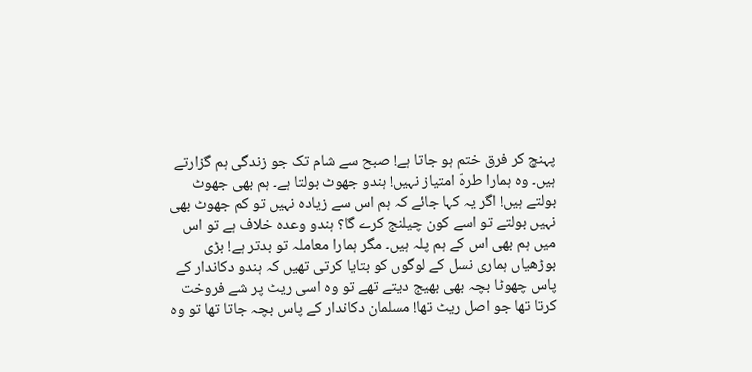پہنچ کر فرق ختم ہو جاتا ہے! صبح سے شام تک جو زندگی ہم گزارتے ہیں۔ وہ ہمارا طرہّ امتیاز نہیں! ہندو جھوٹ بولتا ہے۔ ہم بھی جھوٹ بولتے ہیں! اگر یہ کہا جائے کہ ہم اس سے زیادہ نہیں تو کم جھوٹ بھی نہیں بولتے تو اسے کون چیلنج کرے گا؟ ہندو وعدہ خلاف ہے تو اس میں ہم بھی اس کے ہم پلہ ہیں۔ مگر ہمارا معاملہ تو بدتر ہے! بڑی بوڑھیاں ہماری نسل کے لوگوں کو بتایا کرتی تھیں کہ ہندو دکاندار کے پاس چھوٹا بچہ بھی بھیج دیتے تھے تو وہ اسی ریٹ پر شے فروخت کرتا تھا جو اصل ریٹ تھا! مسلمان دکاندار کے پاس بچہ جاتا تھا تو وہ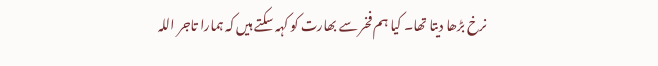نرخ بڑھا دیتا تھا۔ کیا ہم فخر سے بھارت کو کہہ سکتے ہیں کہ ہمارا تاجر اللہ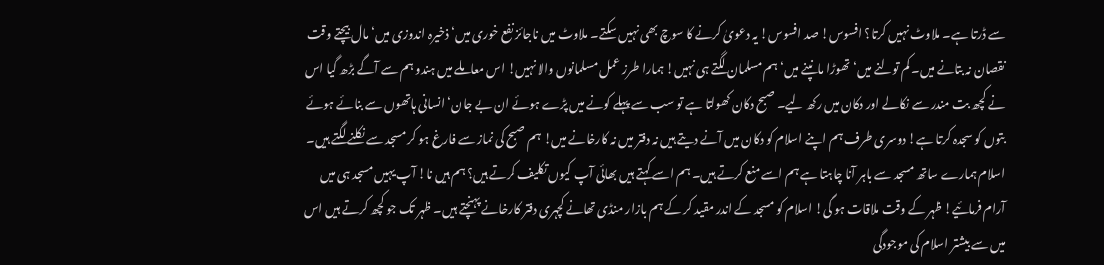سے ڈرتا ہے۔ ملاوٹ نہیں کرتا؟ افسوس! صد افسوس! یہ دعویٰ کرنے کا سوچ بھی نہیں سکتے۔ ملاوٹ میں ناجائز نفع خوری میں‘ ذخیرہ اندوزی میں‘ مال بیچتے وقت نقصان نہ بتانے میں۔ کم تولنے میں‘ تھوڑا مانپنے میں‘ ہم مسلمان لگتے ہی نہیں! ہمارا طرز عمل مسلمانوں والا نہیں! اس معاملے میں ہندو ہم سے آگے بڑھ گیا اس نے کچھ بت مندر سے نکالے اور دکان میں رکھ لیے۔ صبح دکان کھولتا ہے تو سب سے پہلے کونے میں پڑے ہوئے ان بے جان‘ انسانی ہاتھوں سے بنائے ہوئے بتوں کو سجدہ کرتا ہے! دوسری طرف ہم اپنے اسلام کو دکان میں آنے دیتے ہیں نہ دفتر میں نہ کارخانے میں! ہم صبح کی نماز سے فارغ ہو کر مسجد سے نکلنے لگتے ہیں۔ اسلام ہمارے ساتھ مسجد سے باہر آنا چاہتا ہے ہم اسے منع کرتے ہیں۔ ہم اسے کہتے ہیں بھائی آپ کیوں تکلیف کرتے ہیں؟ ہم ہیں نا! آپ یہیں مسجد ہی میں آرام فرمائیے! ظہر کے وقت ملاقات ہو گی! اسلام کو مسجد کے اندر مقید کر کے ہم بازار منڈی تھانے کچہری دفتر کارخانے پہنچتے ہیں۔ ظہر تک جو کچھ کرتے ہیں اس میں سے بیشتر اسلام کی موجودگی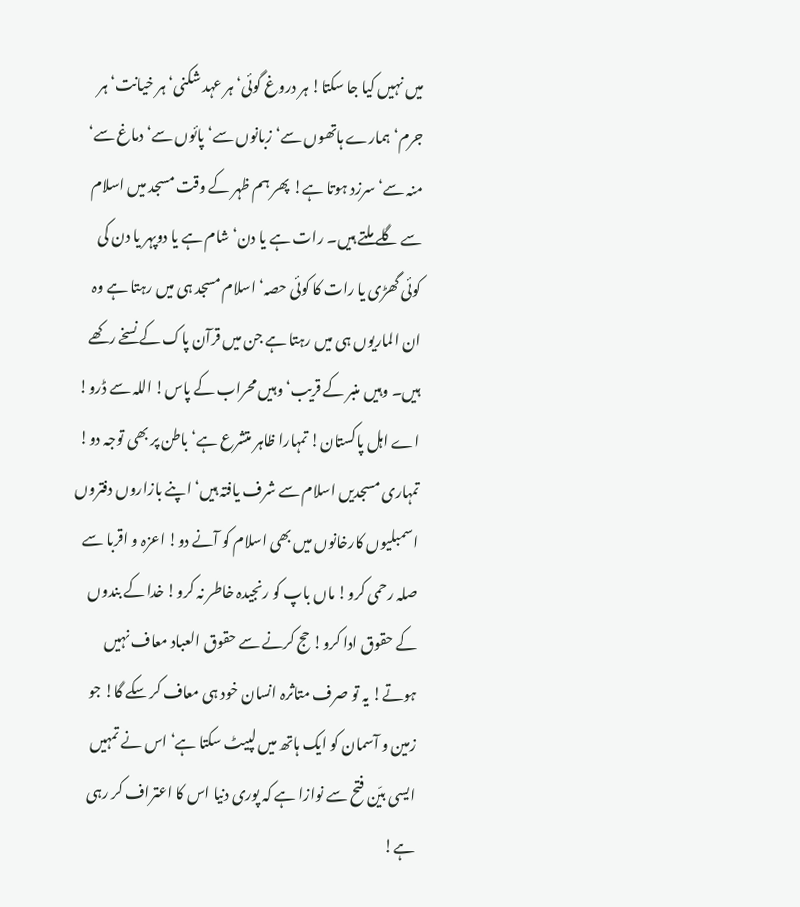میں نہیں کیا جا سکتا! ہر دروغ گوئی‘ ہر عہد شکنی‘ ہر خیانت‘ ہر جرم‘ ہمارے ہاتھوں سے‘ زبانوں سے‘ پائوں سے‘ دماغ سے‘ منہ سے‘ سرزد ہوتا ہے! پھر ہم ظہر کے وقت مسجد میں اسلام سے گلے ملتے ہیں۔ رات ہے یا دن‘ شام ہے یا دوپہر یا دن کی کوئی گھڑی یا رات کا کوئی حصہ‘ اسلام مسجد ہی میں رہتا ہے وہ ان الماریوں ہی میں رہتا ہے جن میں قرآن پاک کے نسخے رکھے ہیں۔ وہیں منبر کے قریب‘ وہیں محراب کے پاس! اللہ سے ڈرو! اے اہل پاکستان! تمہارا ظاہر متشرع ہے‘ باطن پر بھی توجہ دو! تمہاری مسجدیں اسلام سے شرف یافتہ ہیں‘ اپنے بازاروں دفتروں اسمبلیوں کارخانوں میں بھی اسلام کو آنے دو! اعزہ و اقربا سے صلہ رحمی کرو! ماں باپ کو رنجیدہ خاطر نہ کرو! خدا کے بندوں کے حقوق ادا کرو! حج کرنے سے حقوق العباد معاف نہیں ہوتے! یہ تو صرف متاثرہ انسان خود ہی معاف کر سکے گا! جو زمین و آسمان کو ایک ہاتھ میں لپیٹ سکتا ہے‘ اس نے تمہیں ایسی بیّن فتح سے نوازا ہے کہ پوری دنیا اس کا اعتراف کر رہی ہے!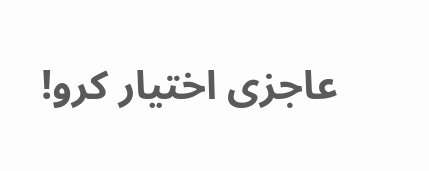عاجزی اختیار کرو!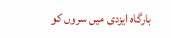بارگاہ ایزدی میں سروں کو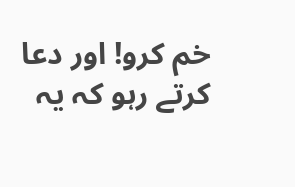خم کرو! اور دعا کرتے رہو کہ یہ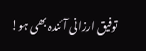توفیق ارزانی آئندہ بھی ہو!